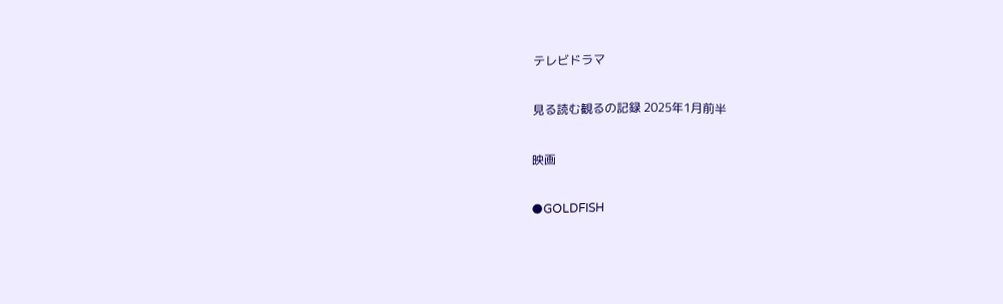テレビドラマ

見る読む観るの記録 2025年1月前半

映画

●GOLDFISH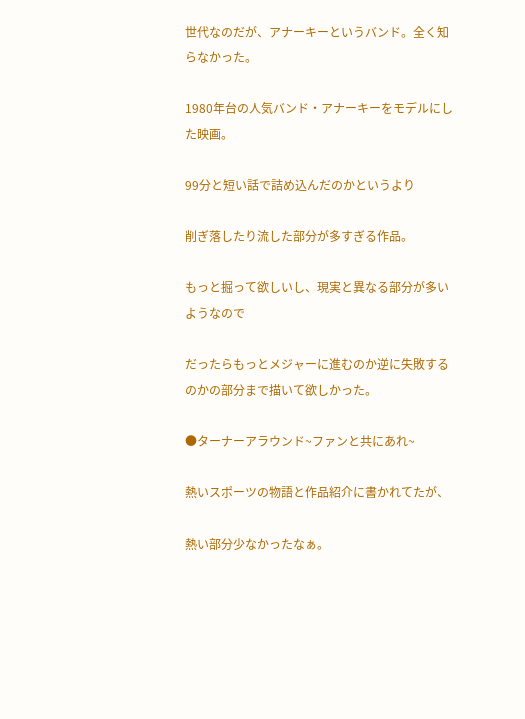世代なのだが、アナーキーというバンド。全く知らなかった。

1980年台の人気バンド・アナーキーをモデルにした映画。

99分と短い話で詰め込んだのかというより

削ぎ落したり流した部分が多すぎる作品。

もっと掘って欲しいし、現実と異なる部分が多いようなので

だったらもっとメジャーに進むのか逆に失敗するのかの部分まで描いて欲しかった。

●ターナーアラウンド~ファンと共にあれ~

熱いスポーツの物語と作品紹介に書かれてたが、

熱い部分少なかったなぁ。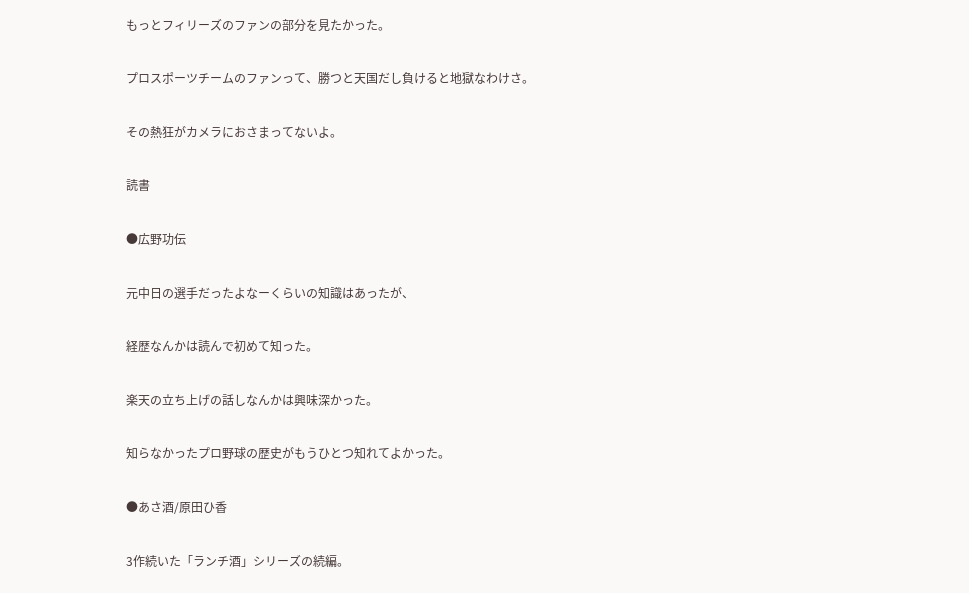もっとフィリーズのファンの部分を見たかった。

プロスポーツチームのファンって、勝つと天国だし負けると地獄なわけさ。

その熱狂がカメラにおさまってないよ。

読書

●広野功伝

元中日の選手だったよなーくらいの知識はあったが、

経歴なんかは読んで初めて知った。

楽天の立ち上げの話しなんかは興味深かった。

知らなかったプロ野球の歴史がもうひとつ知れてよかった。

●あさ酒/原田ひ香

3作続いた「ランチ酒」シリーズの続編。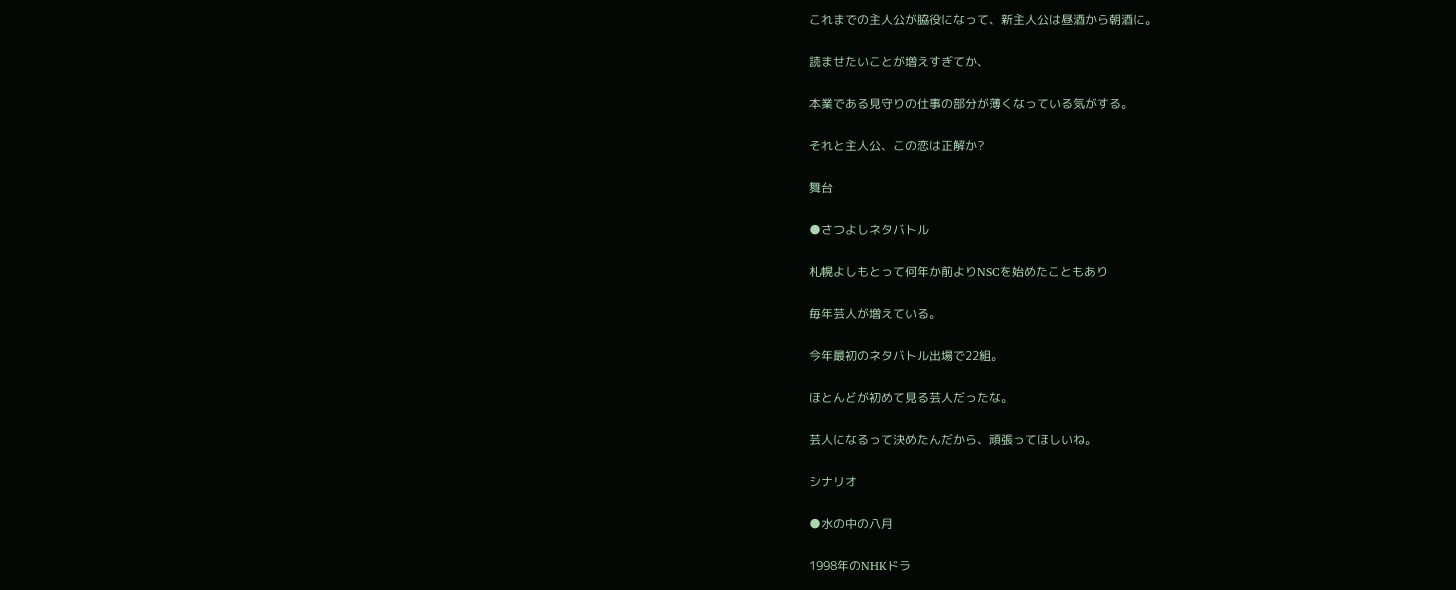これまでの主人公が脇役になって、新主人公は昼酒から朝酒に。

読ませたいことが増えすぎてか、

本業である見守りの仕事の部分が薄くなっている気がする。

それと主人公、この恋は正解か?

舞台

●さつよしネタバトル

札幌よしもとって何年か前よりNSCを始めたこともあり

毎年芸人が増えている。

今年最初のネタバトル出場で22組。

ほとんどが初めて見る芸人だったな。

芸人になるって決めたんだから、頑張ってほしいね。

シナリオ

●水の中の八月

1998年のNHKドラ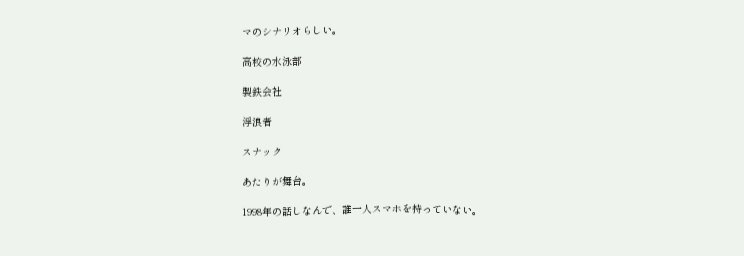マのシナリオらしい。

高校の水泳部

製鉄会社

浮浪者

スナック

あたりが舞台。

1998年の話しなんで、誰一人スマホを持っていない。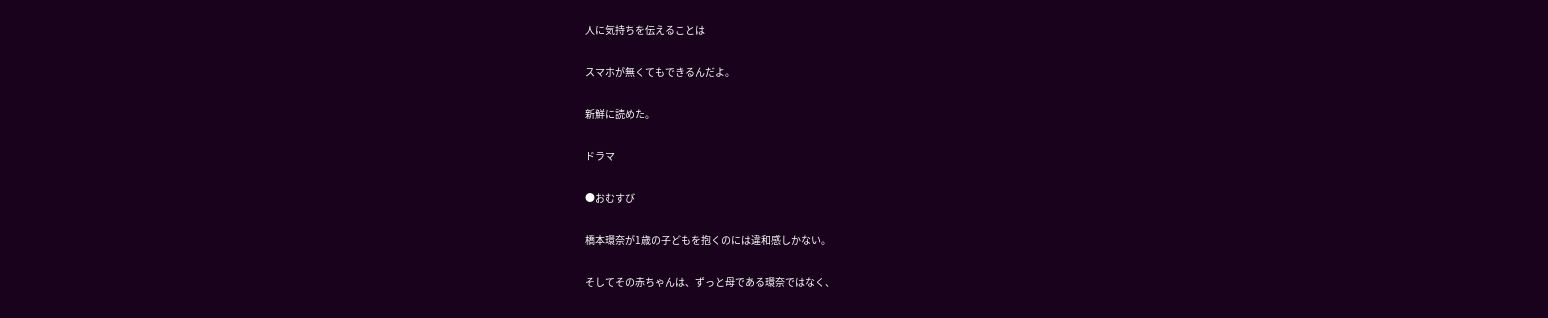人に気持ちを伝えることは

スマホが無くてもできるんだよ。

新鮮に読めた。

ドラマ

●おむすび

橋本環奈が1歳の子どもを抱くのには違和感しかない。

そしてその赤ちゃんは、ずっと母である環奈ではなく、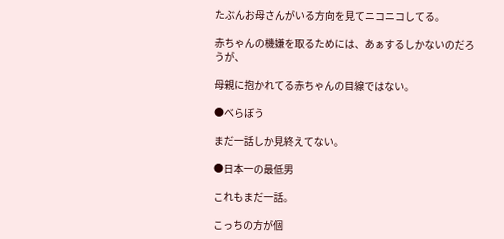たぶんお母さんがいる方向を見てニコニコしてる。

赤ちゃんの機嫌を取るためには、あぁするしかないのだろうが、

母親に抱かれてる赤ちゃんの目線ではない。

●べらぼう

まだ一話しか見終えてない。

●日本一の最低男

これもまだ一話。

こっちの方が個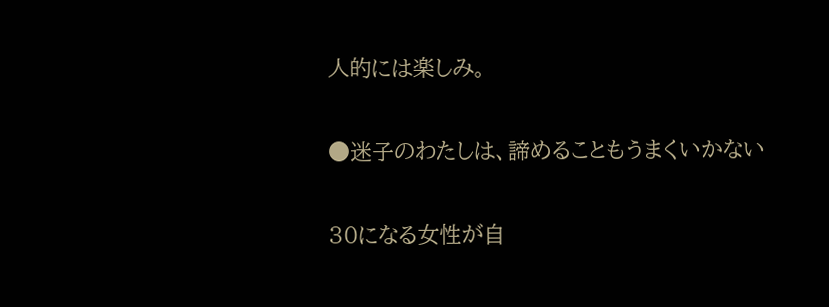人的には楽しみ。

●迷子のわたしは、諦めることもうまくいかない

30になる女性が自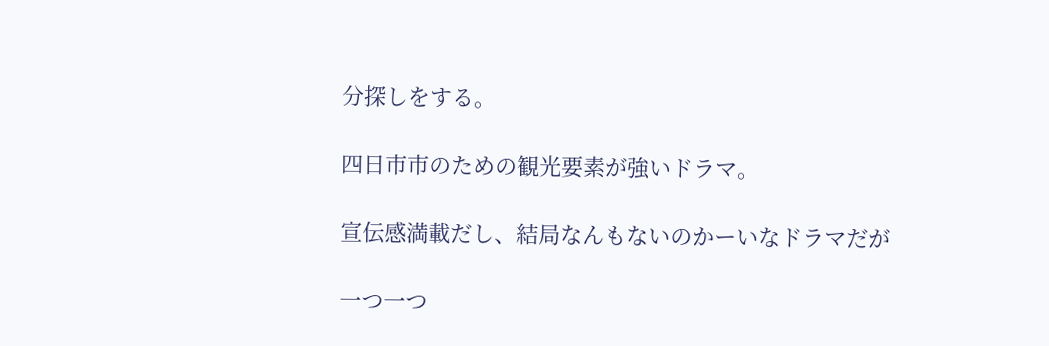分探しをする。

四日市市のための観光要素が強いドラマ。

宣伝感満載だし、結局なんもないのかーいなドラマだが

一つ一つ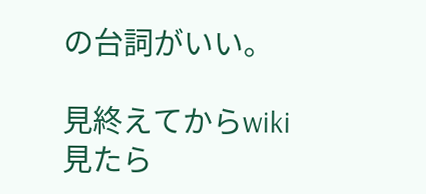の台詞がいい。

見終えてからwiki見たら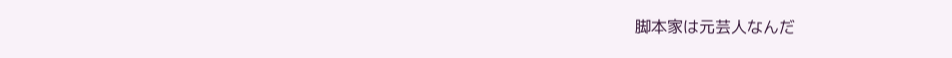脚本家は元芸人なんだ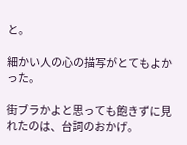と。

細かい人の心の描写がとてもよかった。

街ブラかよと思っても飽きずに見れたのは、台詞のおかげ。